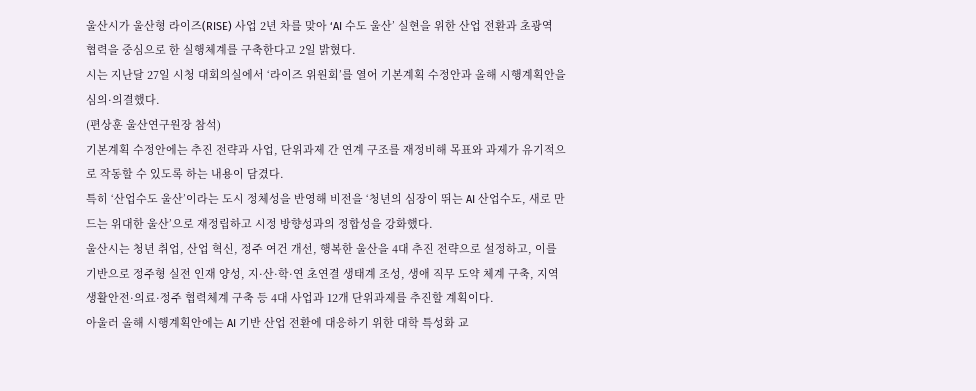울산시가 울산형 라이즈(RISE) 사업 2년 차를 맞아 ‘AI 수도 울산’ 실현을 위한 산업 전환과 초광역 협력을 중심으로 한 실행체계를 구축한다고 2일 밝혔다.
시는 지난달 27일 시청 대회의실에서 ‘라이즈 위원회’를 열어 기본계획 수정안과 올해 시행계획안을 심의·의결했다.
(편상훈 울산연구원장 참석)
기본계획 수정안에는 추진 전략과 사업, 단위과제 간 연계 구조를 재정비해 목표와 과제가 유기적으로 작동할 수 있도록 하는 내용이 담겼다.
특히 ‘산업수도 울산’이라는 도시 정체성을 반영해 비전을 ‘청년의 심장이 뛰는 AI 산업수도, 새로 만드는 위대한 울산’으로 재정립하고 시정 방향성과의 정합성을 강화했다.
울산시는 청년 취업, 산업 혁신, 정주 여건 개선, 행복한 울산을 4대 추진 전략으로 설정하고, 이를 기반으로 정주형 실전 인재 양성, 지·산·학·연 초연결 생태계 조성, 생애 직무 도약 체계 구축, 지역 생활안전·의료·정주 협력체계 구축 등 4대 사업과 12개 단위과제를 추진할 계획이다.
아울러 올해 시행계획안에는 AI 기반 산업 전환에 대응하기 위한 대학 특성화 교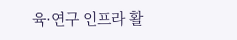육·연구 인프라 활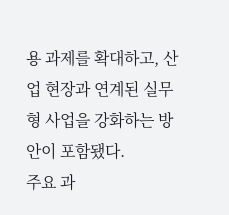용 과제를 확대하고, 산업 현장과 연계된 실무형 사업을 강화하는 방안이 포함됐다.
주요 과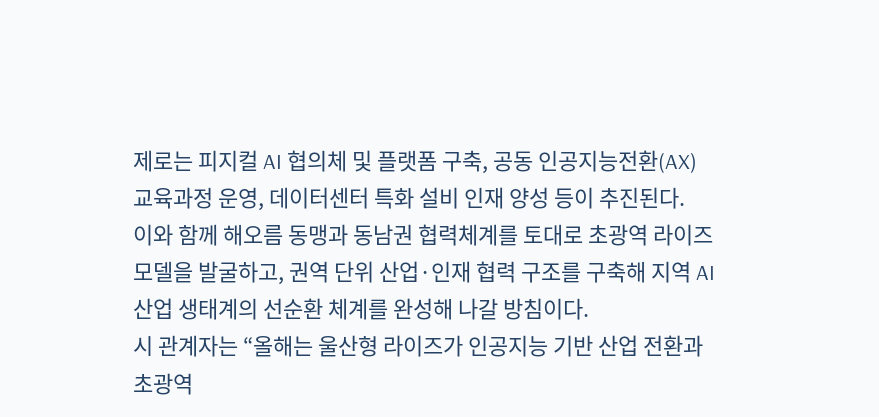제로는 피지컬 AI 협의체 및 플랫폼 구축, 공동 인공지능전환(AX) 교육과정 운영, 데이터센터 특화 설비 인재 양성 등이 추진된다.
이와 함께 해오름 동맹과 동남권 협력체계를 토대로 초광역 라이즈 모델을 발굴하고, 권역 단위 산업·인재 협력 구조를 구축해 지역 AI 산업 생태계의 선순환 체계를 완성해 나갈 방침이다.
시 관계자는 “올해는 울산형 라이즈가 인공지능 기반 산업 전환과 초광역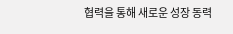협력을 통해 새로운 성장 동력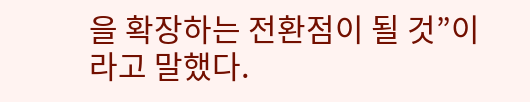을 확장하는 전환점이 될 것”이라고 말했다.